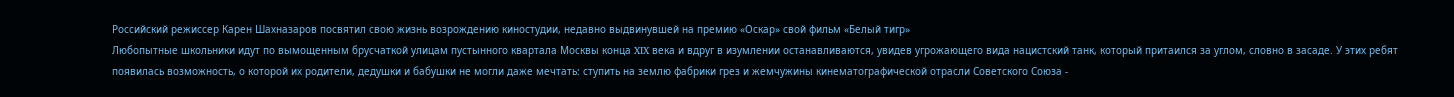Российский режиссер Карен Шахназаров посвятил свою жизнь возрождению киностудии, недавно выдвинувшей на премию «Оскар» свой фильм «Белый тигр»
Любопытные школьники идут по вымощенным брусчаткой улицам пустынного квартала Москвы конца XIX века и вдруг в изумлении останавливаются, увидев угрожающего вида нацистский танк, который притаился за углом, словно в засаде. У этих ребят появилась возможность, о которой их родители, дедушки и бабушки не могли даже мечтать: ступить на землю фабрики грез и жемчужины кинематографической отрасли Советского Союза -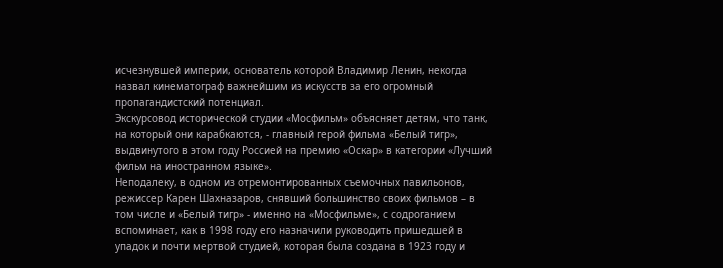исчезнувшей империи, основатель которой Владимир Ленин, некогда назвал кинематограф важнейшим из искусств за его огромный пропагандистский потенциал.
Экскурсовод исторической студии «Мосфильм» объясняет детям, что танк, на который они карабкаются, - главный герой фильма «Белый тигр», выдвинутого в этом году Россией на премию «Оскар» в категории «Лучший фильм на иностранном языке».
Неподалеку, в одном из отремонтированных съемочных павильонов, режиссер Карен Шахназаров, снявший большинство своих фильмов – в том числе и «Белый тигр» - именно на «Мосфильме», с содроганием вспоминает, как в 1998 году его назначили руководить пришедшей в упадок и почти мертвой студией, которая была создана в 1923 году и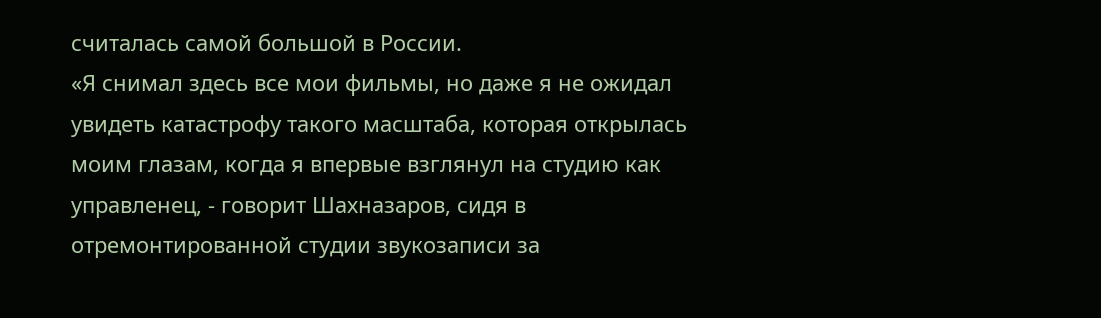считалась самой большой в России.
«Я снимал здесь все мои фильмы, но даже я не ожидал увидеть катастрофу такого масштаба, которая открылась моим глазам, когда я впервые взглянул на студию как управленец, - говорит Шахназаров, сидя в отремонтированной студии звукозаписи за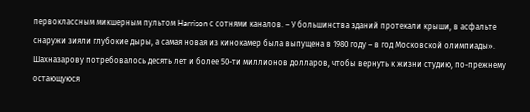первоклассным микшерным пультом Harrison с сотнями каналов. – У большинства зданий протекали крыши, в асфальте снаружи зияли глубокие дыры, а самая новая из кинокамер была выпущена в 1980 году – в год Московской олимпиады».
Шахназарову потребовалось десять лет и более 50-ти миллионов долларов, чтобы вернуть к жизни студию, по-прежнему остающуюся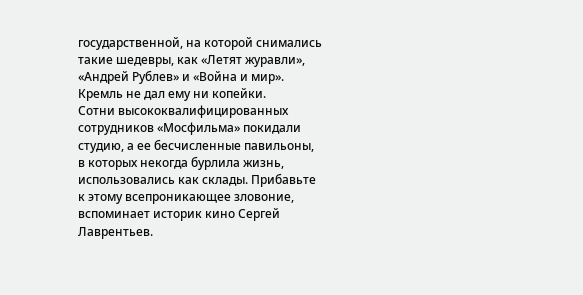государственной, на которой снимались такие шедевры, как «Летят журавли», «Андрей Рублев» и «Война и мир». Кремль не дал ему ни копейки.
Сотни высококвалифицированных сотрудников «Мосфильма» покидали студию, а ее бесчисленные павильоны, в которых некогда бурлила жизнь, использовались как склады. Прибавьте к этому всепроникающее зловоние, вспоминает историк кино Сергей Лаврентьев.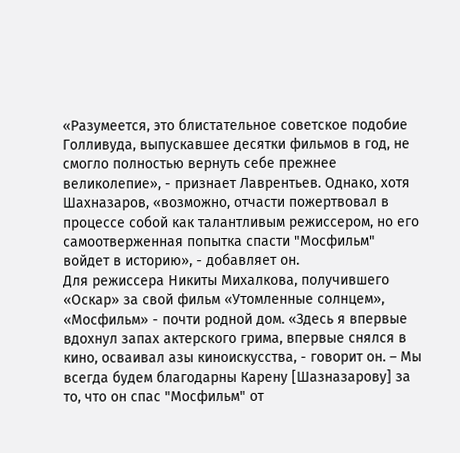«Разумеется, это блистательное советское подобие Голливуда, выпускавшее десятки фильмов в год, не смогло полностью вернуть себе прежнее великолепие», - признает Лаврентьев. Однако, хотя Шахназаров, «возможно, отчасти пожертвовал в процессе собой как талантливым режиссером, но его самоотверженная попытка спасти "Мосфильм" войдет в историю», - добавляет он.
Для режиссера Никиты Михалкова, получившего «Оскар» за свой фильм «Утомленные солнцем», «Мосфильм» - почти родной дом. «Здесь я впервые вдохнул запах актерского грима, впервые снялся в кино, осваивал азы киноискусства, - говорит он. – Мы всегда будем благодарны Карену [Шазназарову] за то, что он спас "Мосфильм" от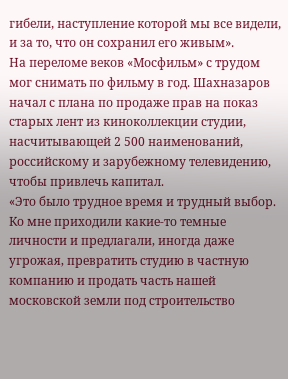гибели, наступление которой мы все видели, и за то, что он сохранил его живым».
На переломе веков «Мосфильм» с трудом мог снимать по фильму в год. Шахназаров начал с плана по продаже прав на показ старых лент из киноколлекции студии, насчитывающей 2 500 наименований, российскому и зарубежному телевидению, чтобы привлечь капитал.
«Это было трудное время и трудный выбор. Ко мне приходили какие-то темные личности и предлагали, иногда даже угрожая, превратить студию в частную компанию и продать часть нашей московской земли под строительство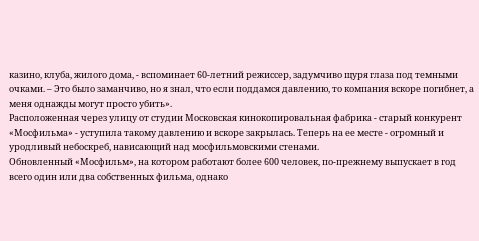казино, клуба, жилого дома, - вспоминает 60-летний режиссер, задумчиво щуря глаза под темными очками. – Это было заманчиво, но я знал, что если поддамся давлению, то компания вскоре погибнет, а меня однажды могут просто убить».
Расположенная через улицу от студии Московская кинокопировальная фабрика - старый конкурент «Мосфильма» - уступила такому давлению и вскоре закрылась. Теперь на ее месте - огромный и уродливый небоскреб, нависающий над мосфильмовскими стенами.
Обновленный «Мосфильм», на котором работают более 600 человек, по-прежнему выпускает в год всего один или два собственных фильма, однако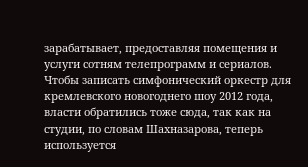зарабатывает, предоставляя помещения и услуги сотням телепрограмм и сериалов. Чтобы записать симфонический оркестр для кремлевского новогоднего шоу 2012 года, власти обратились тоже сюда, так как на студии, по словам Шахназарова, теперь используется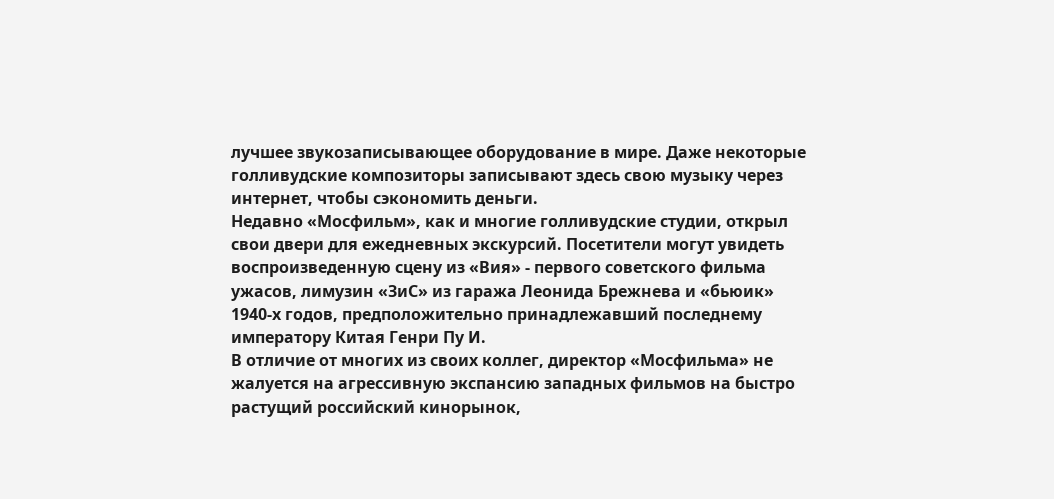лучшее звукозаписывающее оборудование в мире. Даже некоторые голливудские композиторы записывают здесь свою музыку через интернет, чтобы сэкономить деньги.
Недавно «Мосфильм», как и многие голливудские студии, открыл свои двери для ежедневных экскурсий. Посетители могут увидеть воспроизведенную сцену из «Вия» - первого советского фильма ужасов, лимузин «ЗиС» из гаража Леонида Брежнева и «бьюик» 1940-х годов, предположительно принадлежавший последнему императору Китая Генри Пу И.
В отличие от многих из своих коллег, директор «Мосфильма» не жалуется на агрессивную экспансию западных фильмов на быстро растущий российский кинорынок,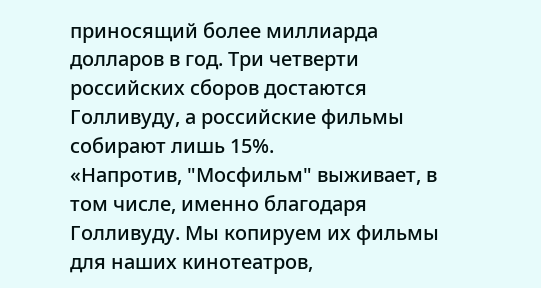приносящий более миллиарда долларов в год. Три четверти российских сборов достаются Голливуду, а российские фильмы собирают лишь 15%.
«Напротив, "Мосфильм" выживает, в том числе, именно благодаря Голливуду. Мы копируем их фильмы для наших кинотеатров,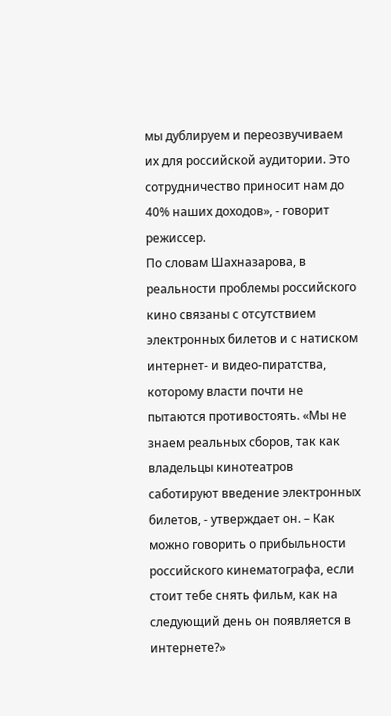мы дублируем и переозвучиваем их для российской аудитории. Это сотрудничество приносит нам до 40% наших доходов», - говорит режиссер.
По словам Шахназарова, в реальности проблемы российского кино связаны с отсутствием электронных билетов и с натиском интернет- и видео-пиратства, которому власти почти не пытаются противостоять. «Мы не знаем реальных сборов, так как владельцы кинотеатров саботируют введение электронных билетов, - утверждает он. – Как можно говорить о прибыльности российского кинематографа, если стоит тебе снять фильм, как на следующий день он появляется в интернете?»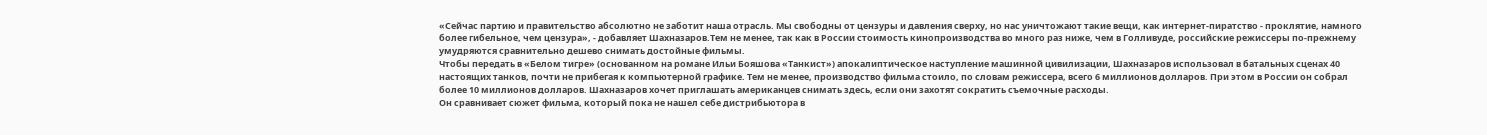«Сейчас партию и правительство абсолютно не заботит наша отрасль. Мы свободны от цензуры и давления сверху, но нас уничтожают такие вещи, как интернет-пиратство - проклятие, намного более гибельное, чем цензура», - добавляет Шахназаров.Тем не менее, так как в России стоимость кинопроизводства во много раз ниже, чем в Голливуде, российские режиссеры по-прежнему умудряются сравнительно дешево снимать достойные фильмы.
Чтобы передать в «Белом тигре» (основанном на романе Ильи Бояшова «Танкист») апокалиптическое наступление машинной цивилизации, Шахназаров использовал в батальных сценах 40 настоящих танков, почти не прибегая к компьютерной графике. Тем не менее, производство фильма стоило, по словам режиссера, всего 6 миллионов долларов. При этом в России он собрал более 10 миллионов долларов. Шахназаров хочет приглашать американцев снимать здесь, если они захотят сократить съемочные расходы.
Он сравнивает сюжет фильма, который пока не нашел себе дистрибьютора в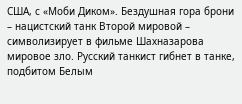США, с «Моби Диком». Бездушная гора брони – нацистский танк Второй мировой – символизирует в фильме Шахназарова мировое зло. Русский танкист гибнет в танке, подбитом Белым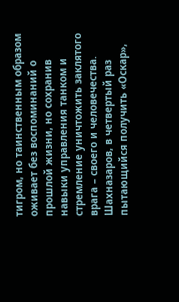тигром, но таинственным образом оживает без воспоминаний о прошлой жизни, но сохранив навыки управления танком и стремление уничтожить заклятого врага – своего и человечества.
Шахназаров, в четвертый раз пытающийся получить «Оскар»,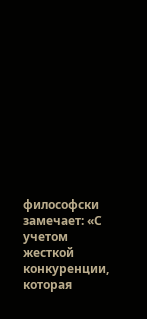философски замечает: «С учетом жесткой конкуренции, которая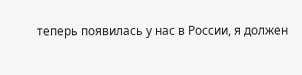теперь появилась у нас в России, я должен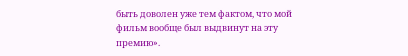быть доволен уже тем фактом, что мой фильм вообще был выдвинут на эту премию».